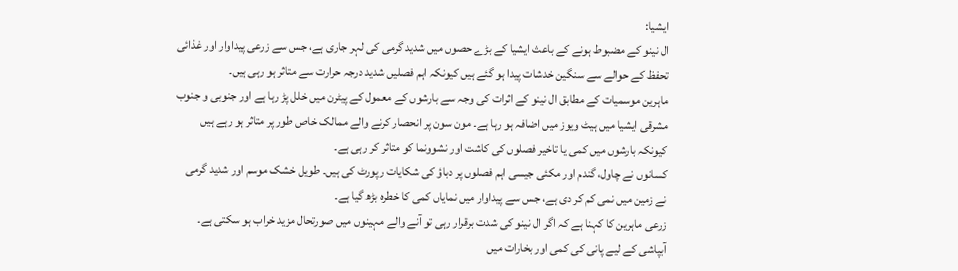ایشیا:
ال نینو کے مضبوط ہونے کے باعث ایشیا کے بڑے حصوں میں شدید گرمی کی لہر جاری ہے، جس سے زرعی پیداوار اور غذائی تحفظ کے حوالے سے سنگین خدشات پیدا ہو گئے ہیں کیونکہ اہم فصلیں شدید درجہ حرارت سے متاثر ہو رہی ہیں۔
ماہرین موسمیات کے مطابق ال نینو کے اثرات کی وجہ سے بارشوں کے معمول کے پیٹرن میں خلل پڑ رہا ہے اور جنوبی و جنوب مشرقی ایشیا میں ہیٹ ویوز میں اضافہ ہو رہا ہے۔ مون سون پر انحصار کرنے والے ممالک خاص طور پر متاثر ہو رہے ہیں کیونکہ بارشوں میں کمی یا تاخیر فصلوں کی کاشت اور نشوونما کو متاثر کر رہی ہے۔
کسانوں نے چاول، گندم اور مکئی جیسی اہم فصلوں پر دباؤ کی شکایات رپورٹ کی ہیں۔ طویل خشک موسم اور شدید گرمی نے زمین میں نمی کم کر دی ہے، جس سے پیداوار میں نمایاں کمی کا خطرہ بڑھ گیا ہے۔
زرعی ماہرین کا کہنا ہے کہ اگر ال نینو کی شدت برقرار رہی تو آنے والے مہینوں میں صورتحال مزید خراب ہو سکتی ہے۔ آبپاشی کے لیے پانی کی کمی اور بخارات میں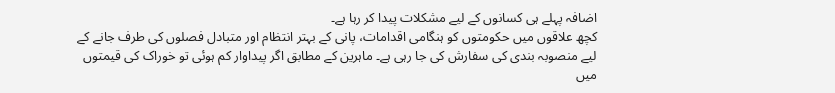اضافہ پہلے ہی کسانوں کے لیے مشکلات پیدا کر رہا ہے۔
کچھ علاقوں میں حکومتوں کو ہنگامی اقدامات، پانی کے بہتر انتظام اور متبادل فصلوں کی طرف جانے کے لیے منصوبہ بندی کی سفارش کی جا رہی ہے۔ ماہرین کے مطابق اگر پیداوار کم ہوئی تو خوراک کی قیمتوں میں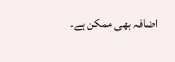اضافہ بھی ممکن ہے۔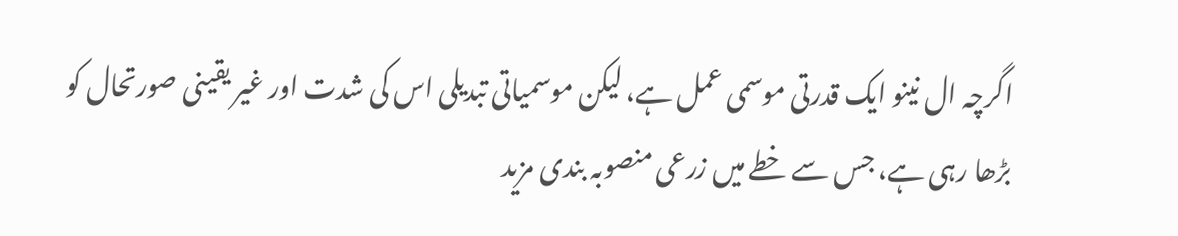اگرچہ ال نینو ایک قدرتی موسمی عمل ہے، لیکن موسمیاتی تبدیلی اس کی شدت اور غیر یقینی صورتحال کو بڑھا رہی ہے، جس سے خطے میں زرعی منصوبہ بندی مزید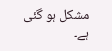مشکل ہو گئی ہے۔